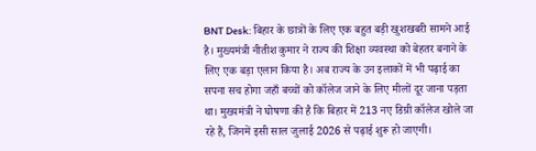BNT Desk: बिहार के छात्रों के लिए एक बहुत बड़ी खुशखबरी सामने आई है। मुख्यमंत्री नीतीश कुमार ने राज्य की शिक्षा व्यवस्था को बेहतर बनाने के लिए एक बड़ा एलान किया है। अब राज्य के उन इलाकों में भी पढ़ाई का सपना सच होगा जहाँ बच्चों को कॉलेज जाने के लिए मीलों दूर जाना पड़ता था। मुख्यमंत्री ने घोषणा की है कि बिहार में 213 नए डिग्री कॉलेज खोले जा रहे हैं, जिनमें इसी साल जुलाई 2026 से पढ़ाई शुरू हो जाएगी।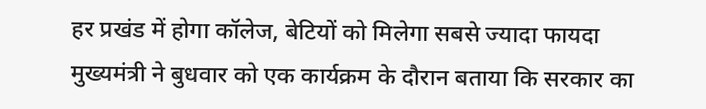हर प्रखंड में होगा कॉलेज, बेटियों को मिलेगा सबसे ज्यादा फायदा
मुख्यमंत्री ने बुधवार को एक कार्यक्रम के दौरान बताया कि सरकार का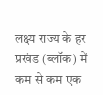लक्ष्य राज्य के हर प्रखंड (ब्लॉक) में कम से कम एक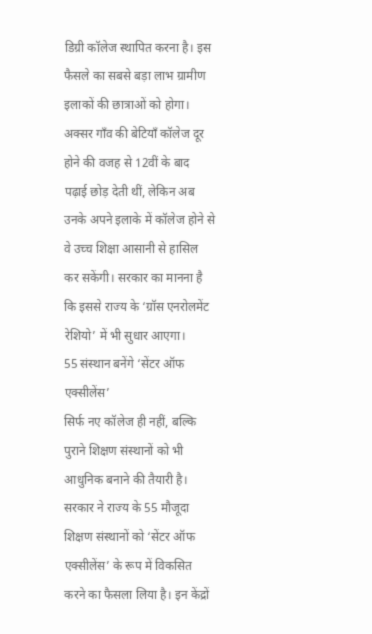डिग्री कॉलेज स्थापित करना है। इस फैसले का सबसे बड़ा लाभ ग्रामीण इलाकों की छात्राओं को होगा। अक्सर गाँव की बेटियाँ कॉलेज दूर होने की वजह से 12वीं के बाद पढ़ाई छोड़ देती थीं, लेकिन अब उनके अपने इलाके में कॉलेज होने से वे उच्च शिक्षा आसानी से हासिल कर सकेंगी। सरकार का मानना है कि इससे राज्य के ‘ग्रॉस एनरोलमेंट रेशियो’ में भी सुधार आएगा।
55 संस्थान बनेंगे ‘सेंटर ऑफ एक्सीलेंस’
सिर्फ नए कॉलेज ही नहीं, बल्कि पुराने शिक्षण संस्थानों को भी आधुनिक बनाने की तैयारी है। सरकार ने राज्य के 55 मौजूदा शिक्षण संस्थानों को ‘सेंटर ऑफ एक्सीलेंस’ के रूप में विकसित करने का फैसला लिया है। इन केंद्रों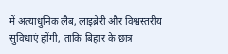में अत्याधुनिक लैब, लाइब्रेरी और विश्वस्तरीय सुविधाएं होंगी, ताकि बिहार के छात्र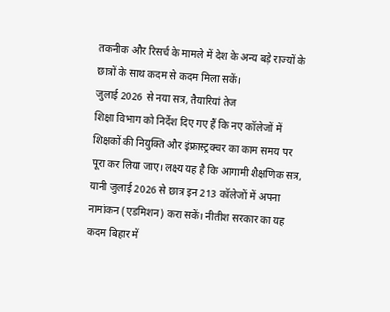तकनीक और रिसर्च के मामले में देश के अन्य बड़े राज्यों के छात्रों के साथ कदम से कदम मिला सकें।
जुलाई 2026 से नया सत्र, तैयारियां तेज
शिक्षा विभाग को निर्देश दिए गए हैं कि नए कॉलेजों में शिक्षकों की नियुक्ति और इंफ्रास्ट्रक्चर का काम समय पर पूरा कर लिया जाए। लक्ष्य यह है कि आगामी शैक्षणिक सत्र, यानी जुलाई 2026 से छात्र इन 213 कॉलेजों में अपना नामांकन (एडमिशन) करा सकें। नीतीश सरकार का यह कदम बिहार में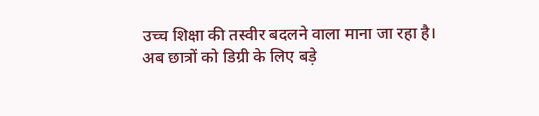उच्च शिक्षा की तस्वीर बदलने वाला माना जा रहा है। अब छात्रों को डिग्री के लिए बड़े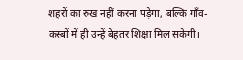शहरों का रुख नहीं करना पड़ेगा, बल्कि गाँव-कस्बों में ही उन्हें बेहतर शिक्षा मिल सकेगी।